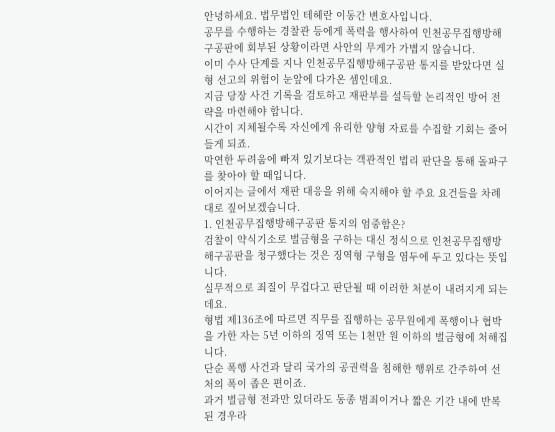안녕하세요. 법무법인 테헤란 이동간 변호사입니다.
공무를 수행하는 경찰관 등에게 폭력을 행사하여 인천공무집행방해구공판에 회부된 상황이라면 사안의 무게가 가볍지 않습니다.
이미 수사 단계를 지나 인천공무집행방해구공판 통지를 받았다면 실형 선고의 위험이 눈앞에 다가온 셈인데요.
지금 당장 사건 기록을 검토하고 재판부를 설득할 논리적인 방어 전략을 마련해야 합니다.
시간이 지체될수록 자신에게 유리한 양형 자료를 수집할 기회는 줄어들게 되죠.
막연한 두려움에 빠져 있기보다는 객관적인 법리 판단을 통해 돌파구를 찾아야 할 때입니다.
이어지는 글에서 재판 대응을 위해 숙지해야 할 주요 요건들을 차례대로 짚어보겠습니다.
1. 인천공무집행방해구공판 통지의 엄중함은?
검찰이 약식기소로 벌금형을 구하는 대신 정식으로 인천공무집행방해구공판을 청구했다는 것은 징역형 구형을 염두에 두고 있다는 뜻입니다.
실무적으로 죄질이 무겁다고 판단될 때 이러한 처분이 내려지게 되는데요.
형법 제136조에 따르면 직무를 집행하는 공무원에게 폭행이나 협박을 가한 자는 5년 이하의 징역 또는 1천만 원 이하의 벌금형에 처해집니다.
단순 폭행 사건과 달리 국가의 공권력을 침해한 행위로 간주하여 선처의 폭이 좁은 편이죠.
과거 벌금형 전과만 있더라도 동종 범죄이거나 짧은 기간 내에 반복된 경우라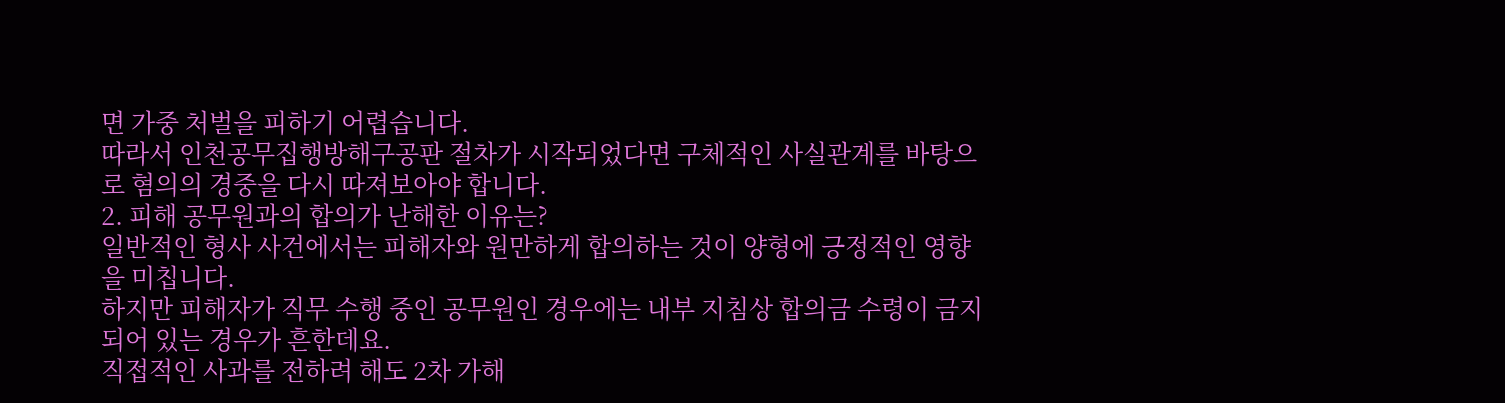면 가중 처벌을 피하기 어렵습니다.
따라서 인천공무집행방해구공판 절차가 시작되었다면 구체적인 사실관계를 바탕으로 혐의의 경중을 다시 따져보아야 합니다.
2. 피해 공무원과의 합의가 난해한 이유는?
일반적인 형사 사건에서는 피해자와 원만하게 합의하는 것이 양형에 긍정적인 영향을 미칩니다.
하지만 피해자가 직무 수행 중인 공무원인 경우에는 내부 지침상 합의금 수령이 금지되어 있는 경우가 흔한데요.
직접적인 사과를 전하려 해도 2차 가해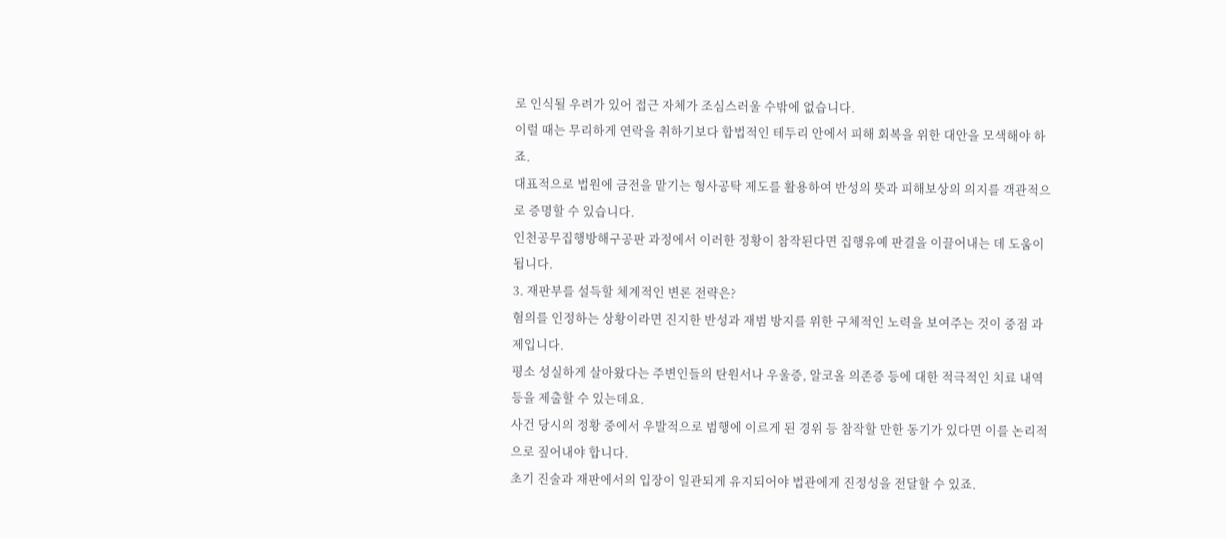로 인식될 우려가 있어 접근 자체가 조심스러울 수밖에 없습니다.
이럴 때는 무리하게 연락을 취하기보다 합법적인 테두리 안에서 피해 회복을 위한 대안을 모색해야 하죠.
대표적으로 법원에 금전을 맡기는 형사공탁 제도를 활용하여 반성의 뜻과 피해보상의 의지를 객관적으로 증명할 수 있습니다.
인천공무집행방해구공판 과정에서 이러한 정황이 참작된다면 집행유예 판결을 이끌어내는 데 도움이 됩니다.
3. 재판부를 설득할 체계적인 변론 전략은?
혐의를 인정하는 상황이라면 진지한 반성과 재범 방지를 위한 구체적인 노력을 보여주는 것이 중점 과제입니다.
평소 성실하게 살아왔다는 주변인들의 탄원서나 우울증, 알코올 의존증 등에 대한 적극적인 치료 내역 등을 제출할 수 있는데요.
사건 당시의 정황 중에서 우발적으로 범행에 이르게 된 경위 등 참작할 만한 동기가 있다면 이를 논리적으로 짚어내야 합니다.
초기 진술과 재판에서의 입장이 일관되게 유지되어야 법관에게 진정성을 전달할 수 있죠.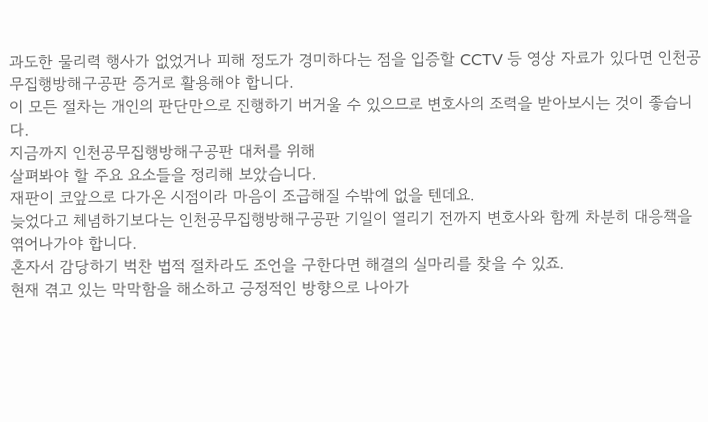과도한 물리력 행사가 없었거나 피해 정도가 경미하다는 점을 입증할 CCTV 등 영상 자료가 있다면 인천공무집행방해구공판 증거로 활용해야 합니다.
이 모든 절차는 개인의 판단만으로 진행하기 버거울 수 있으므로 변호사의 조력을 받아보시는 것이 좋습니다.
지금까지 인천공무집행방해구공판 대처를 위해
살펴봐야 할 주요 요소들을 정리해 보았습니다.
재판이 코앞으로 다가온 시점이라 마음이 조급해질 수밖에 없을 텐데요.
늦었다고 체념하기보다는 인천공무집행방해구공판 기일이 열리기 전까지 변호사와 함께 차분히 대응책을 엮어나가야 합니다.
혼자서 감당하기 벅찬 법적 절차라도 조언을 구한다면 해결의 실마리를 찾을 수 있죠.
현재 겪고 있는 막막함을 해소하고 긍정적인 방향으로 나아가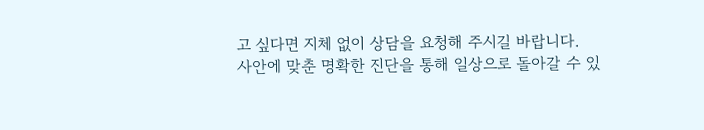고 싶다면 지체 없이 상담을 요청해 주시길 바랍니다.
사안에 맞춘 명확한 진단을 통해 일상으로 돌아갈 수 있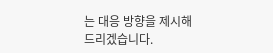는 대응 방향을 제시해 드리겠습니다.